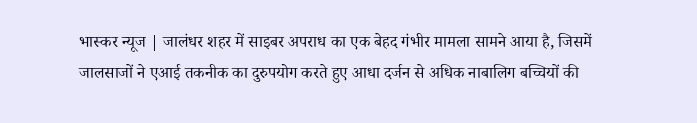भास्कर न्यूज | जालंधर शहर में साइबर अपराध का एक बेहद गंभीर मामला सामने आया है, जिसमें जालसाजों ने एआई तकनीक का दुरुपयोग करते हुए आधा दर्जन से अधिक नाबालिग बच्चियों की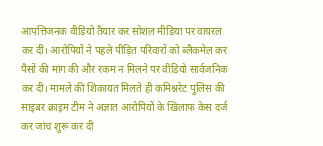आपत्तिजनक वीडियो तैयार कर सोशल मीडिया पर वायरल कर दीं। आरोपियों ने पहले पीड़ित परिवारों को ब्लैकमेल कर पैसों की मांग की और रकम न मिलने पर वीडियो सार्वजनिक कर दी। मामले की शिकायत मिलते ही कमिश्नरेट पुलिस की साइबर क्राइम टीम ने अज्ञात आरोपियों के खिलाफ केस दर्ज कर जांच शुरू कर दी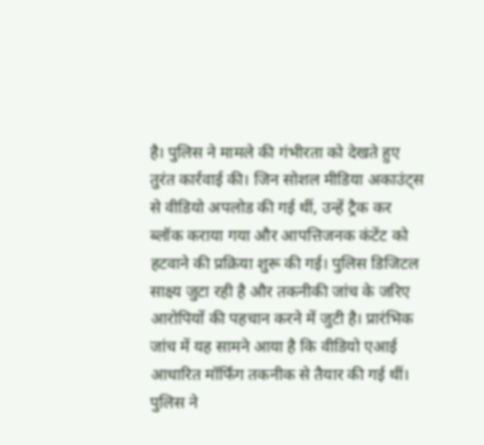है। पुलिस ने मामले की गंभीरता को देखते हुए तुरंत कार्रवाई की। जिन सोशल मीडिया अकाउंट्स से वीडियो अपलोड की गई थीं, उन्हें ट्रैक कर ब्लॉक कराया गया और आपत्तिजनक कंटेंट को हटवाने की प्रक्रिया शुरू की गई। पुलिस डिजिटल साक्ष्य जुटा रही है और तकनीकी जांच के जरिए आरोपियों की पहचान करने में जुटी है। प्रारंभिक जांच में यह सामने आया है कि वीडियो एआई आधारित मॉर्फिंग तकनीक से तैयार की गई थीं। पुलिस ने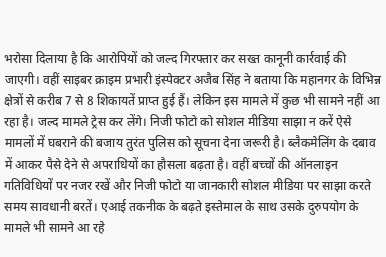भरोसा दिलाया है कि आरोपियों को जल्द गिरफ्तार कर सख्त कानूनी कार्रवाई की जाएगी। वहीं साइबर क्राइम प्रभारी इंस्पेक्टर अजैब सिंह ने बताया कि महानगर के विभिन्न क्षेत्रों से करीब 7 से 8 शिकायतें प्राप्त हुई हैं। लेकिन इस मामले में कुछ भी सामने नहीं आ रहा है। जल्द मामले ट्रेस कर लेंगे। निजी फोटो को सोशल मीडिया साझा न करें ऐसे मामलों में घबराने की बजाय तुरंत पुलिस को सूचना देना जरूरी है। ब्लैकमेलिंग के दबाव में आकर पैसे देने से अपराधियों का हौसला बढ़ता है। वहीं बच्चों की ऑनलाइन गतिविधियों पर नजर रखें और निजी फोटो या जानकारी सोशल मीडिया पर साझा करते समय सावधानी बरतें। एआई तकनीक के बढ़ते इस्तेमाल के साथ उसके दुरुपयोग के मामले भी सामने आ रहे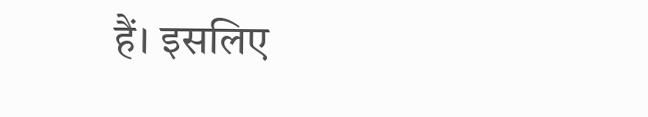हैं। इसलिए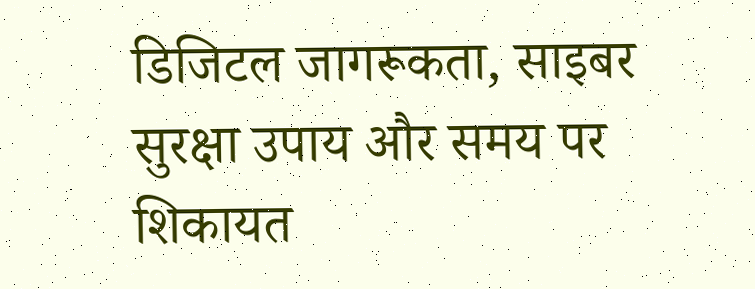डिजिटल जागरूकता, साइबर सुरक्षा उपाय और समय पर शिकायत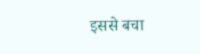इससे बचा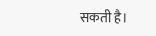सकती है।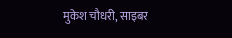मुकेश चौधरी, साइबर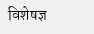विशेषज्ञ